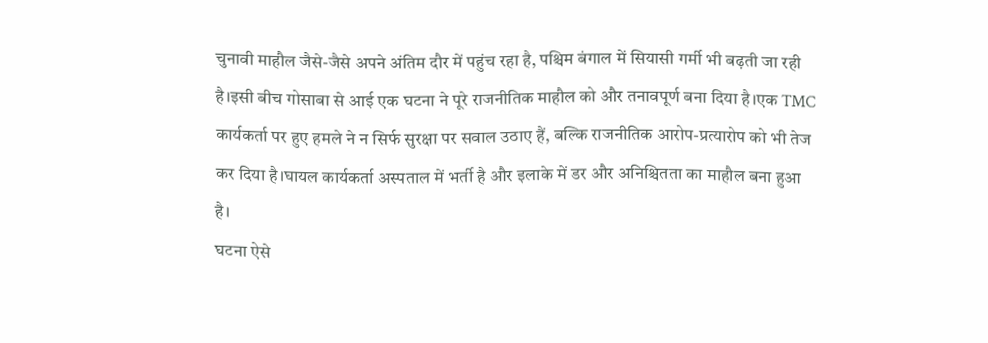चुनावी माहौल जैसे-जैसे अपने अंतिम दौर में पहुंच रहा है, पश्चिम बंगाल में सियासी गर्मी भी बढ़ती जा रही है।इसी बीच गोसाबा से आई एक घटना ने पूरे राजनीतिक माहौल को और तनावपूर्ण बना दिया है।एक TMC कार्यकर्ता पर हुए हमले ने न सिर्फ सुरक्षा पर सवाल उठाए हैं, बल्कि राजनीतिक आरोप-प्रत्यारोप को भी तेज कर दिया है।घायल कार्यकर्ता अस्पताल में भर्ती है और इलाके में डर और अनिश्चितता का माहौल बना हुआ है।
घटना ऐसे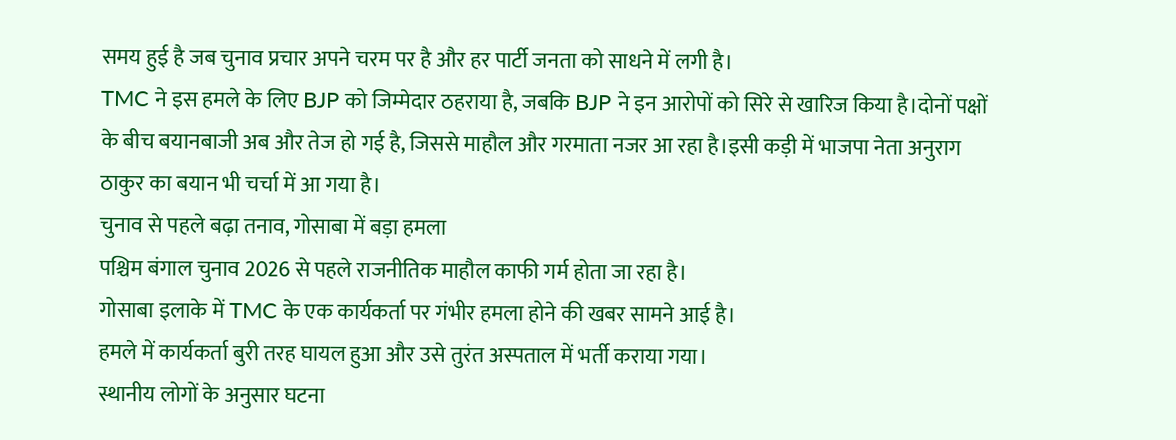समय हुई है जब चुनाव प्रचार अपने चरम पर है और हर पार्टी जनता को साधने में लगी है।
TMC ने इस हमले के लिए BJP को जिम्मेदार ठहराया है, जबकि BJP ने इन आरोपों को सिरे से खारिज किया है।दोनों पक्षों के बीच बयानबाजी अब और तेज हो गई है, जिससे माहौल और गरमाता नजर आ रहा है।इसी कड़ी में भाजपा नेता अनुराग ठाकुर का बयान भी चर्चा में आ गया है।
चुनाव से पहले बढ़ा तनाव, गोसाबा में बड़ा हमला
पश्चिम बंगाल चुनाव 2026 से पहले राजनीतिक माहौल काफी गर्म होता जा रहा है।
गोसाबा इलाके में TMC के एक कार्यकर्ता पर गंभीर हमला होने की खबर सामने आई है।
हमले में कार्यकर्ता बुरी तरह घायल हुआ और उसे तुरंत अस्पताल में भर्ती कराया गया।
स्थानीय लोगों के अनुसार घटना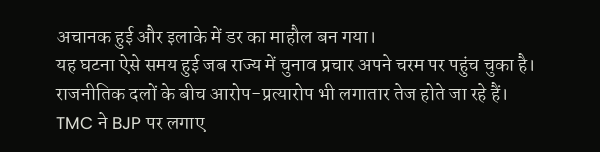अचानक हुई और इलाके में डर का माहौल बन गया।
यह घटना ऐसे समय हुई जब राज्य में चुनाव प्रचार अपने चरम पर पहुंच चुका है।
राजनीतिक दलों के बीच आरोप-प्रत्यारोप भी लगातार तेज होते जा रहे हैं।
TMC ने BJP पर लगाए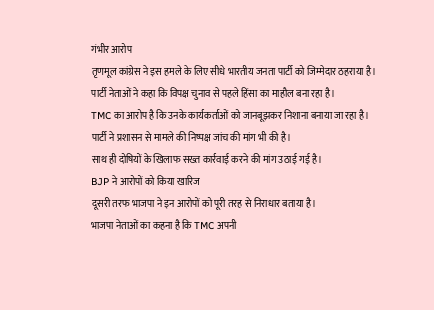गंभीर आरोप
तृणमूल कांग्रेस ने इस हमले के लिए सीधे भारतीय जनता पार्टी को जिम्मेदार ठहराया है।
पार्टी नेताओं ने कहा कि विपक्ष चुनाव से पहले हिंसा का माहौल बना रहा है।
TMC का आरोप है कि उनके कार्यकर्ताओं को जानबूझकर निशाना बनाया जा रहा है।
पार्टी ने प्रशासन से मामले की निष्पक्ष जांच की मांग भी की है।
साथ ही दोषियों के खिलाफ सख्त कार्रवाई करने की मांग उठाई गई है।
BJP ने आरोपों को किया खारिज
दूसरी तरफ भाजपा ने इन आरोपों को पूरी तरह से निराधार बताया है।
भाजपा नेताओं का कहना है कि TMC अपनी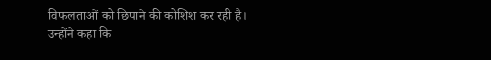विफलताओं को छिपाने की कोशिश कर रही है।
उन्होंने कहा कि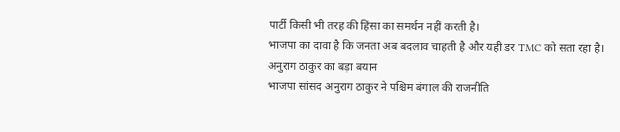पार्टी किसी भी तरह की हिंसा का समर्थन नहीं करती है।
भाजपा का दावा है कि जनता अब बदलाव चाहती है और यही डर TMC को सता रहा है।
अनुराग ठाकुर का बड़ा बयान
भाजपा सांसद अनुराग ठाकुर ने पश्चिम बंगाल की राजनीति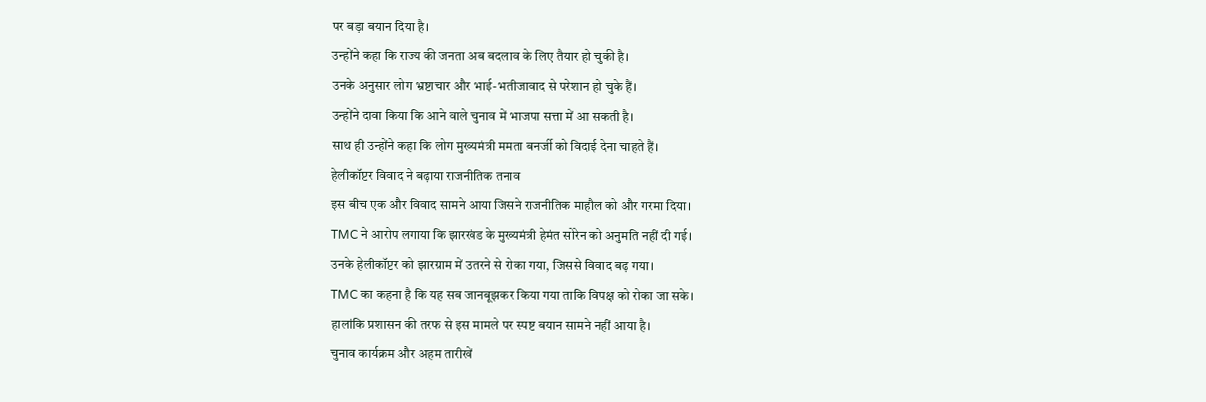पर बड़ा बयान दिया है।
उन्होंने कहा कि राज्य की जनता अब बदलाव के लिए तैयार हो चुकी है।
उनके अनुसार लोग भ्रष्टाचार और भाई-भतीजावाद से परेशान हो चुके हैं।
उन्होंने दावा किया कि आने वाले चुनाव में भाजपा सत्ता में आ सकती है।
साथ ही उन्होंने कहा कि लोग मुख्यमंत्री ममता बनर्जी को विदाई देना चाहते हैं।
हेलीकॉप्टर विवाद ने बढ़ाया राजनीतिक तनाव
इस बीच एक और विवाद सामने आया जिसने राजनीतिक माहौल को और गरमा दिया।
TMC ने आरोप लगाया कि झारखंड के मुख्यमंत्री हेमंत सोरेन को अनुमति नहीं दी गई।
उनके हेलीकॉप्टर को झारग्राम में उतरने से रोका गया, जिससे विवाद बढ़ गया।
TMC का कहना है कि यह सब जानबूझकर किया गया ताकि विपक्ष को रोका जा सके।
हालांकि प्रशासन की तरफ से इस मामले पर स्पष्ट बयान सामने नहीं आया है।
चुनाव कार्यक्रम और अहम तारीखें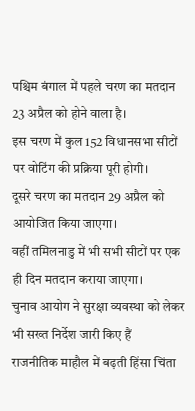पश्चिम बंगाल में पहले चरण का मतदान 23 अप्रैल को होने वाला है।
इस चरण में कुल 152 विधानसभा सीटों पर वोटिंग की प्रक्रिया पूरी होगी।
दूसरे चरण का मतदान 29 अप्रैल को आयोजित किया जाएगा।
वहीं तमिलनाडु में भी सभी सीटों पर एक ही दिन मतदान कराया जाएगा।
चुनाव आयोग ने सुरक्षा व्यवस्था को लेकर भी सख्त निर्देश जारी किए हैं
राजनीतिक माहौल में बढ़ती हिंसा चिंता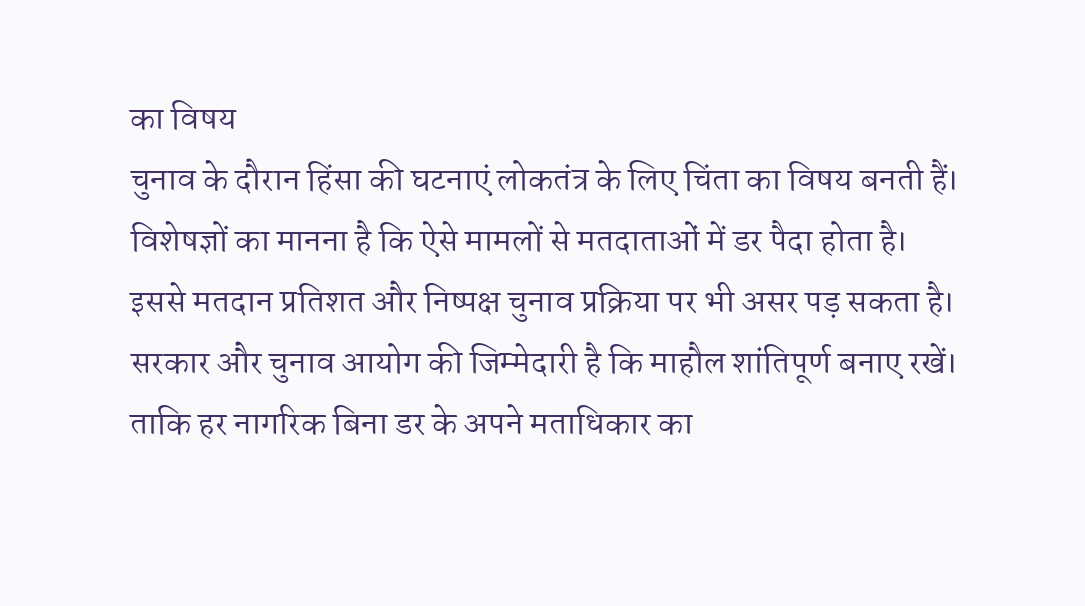का विषय
चुनाव के दौरान हिंसा की घटनाएं लोकतंत्र के लिए चिंता का विषय बनती हैं।
विशेषज्ञों का मानना है कि ऐसे मामलों से मतदाताओं में डर पैदा होता है।
इससे मतदान प्रतिशत और निष्पक्ष चुनाव प्रक्रिया पर भी असर पड़ सकता है।
सरकार और चुनाव आयोग की जिम्मेदारी है कि माहौल शांतिपूर्ण बनाए रखें।
ताकि हर नागरिक बिना डर के अपने मताधिकार का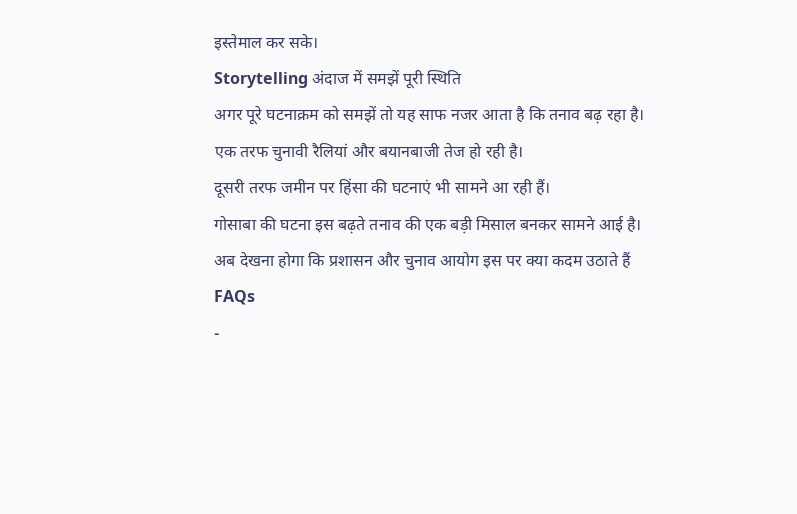इस्तेमाल कर सके।
Storytelling अंदाज में समझें पूरी स्थिति
अगर पूरे घटनाक्रम को समझें तो यह साफ नजर आता है कि तनाव बढ़ रहा है।
एक तरफ चुनावी रैलियां और बयानबाजी तेज हो रही है।
दूसरी तरफ जमीन पर हिंसा की घटनाएं भी सामने आ रही हैं।
गोसाबा की घटना इस बढ़ते तनाव की एक बड़ी मिसाल बनकर सामने आई है।
अब देखना होगा कि प्रशासन और चुनाव आयोग इस पर क्या कदम उठाते हैं
FAQs
-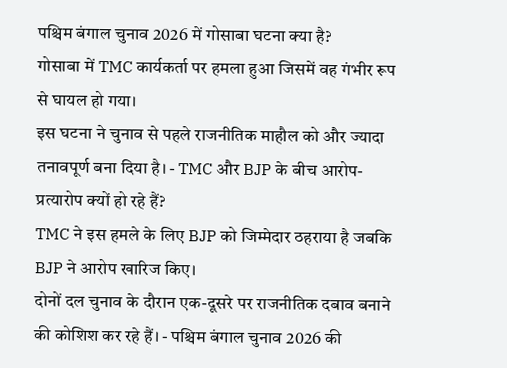पश्चिम बंगाल चुनाव 2026 में गोसाबा घटना क्या है?
गोसाबा में TMC कार्यकर्ता पर हमला हुआ जिसमें वह गंभीर रूप से घायल हो गया।
इस घटना ने चुनाव से पहले राजनीतिक माहौल को और ज्यादा तनावपूर्ण बना दिया है। - TMC और BJP के बीच आरोप-प्रत्यारोप क्यों हो रहे हैं?
TMC ने इस हमले के लिए BJP को जिम्मेदार ठहराया है जबकि BJP ने आरोप खारिज किए।
दोनों दल चुनाव के दौरान एक-दूसरे पर राजनीतिक दबाव बनाने की कोशिश कर रहे हैं। - पश्चिम बंगाल चुनाव 2026 की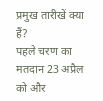प्रमुख तारीखें क्या हैं?
पहले चरण का मतदान 23 अप्रैल को और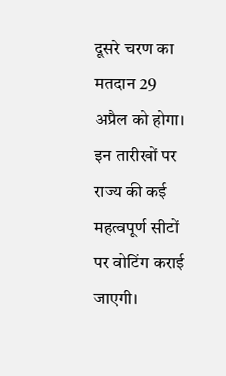दूसरे चरण का मतदान 29 अप्रैल को होगा।
इन तारीखों पर राज्य की कई महत्वपूर्ण सीटों पर वोटिंग कराई जाएगी।